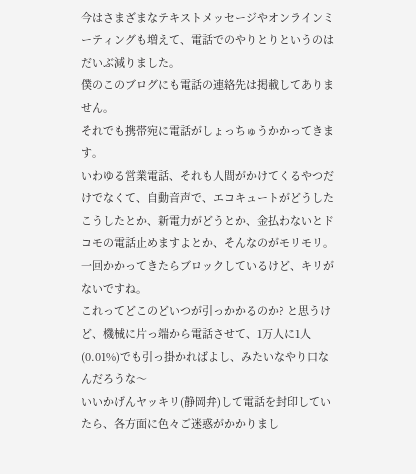今はさまざまなテキストメッセージやオンラインミーティングも増えて、電話でのやりとりというのはだいぶ減りました。
僕のこのブログにも電話の連絡先は掲載してありません。
それでも携帯宛に電話がしょっちゅうかかってきます。
いわゆる営業電話、それも人間がかけてくるやつだけでなくて、自動音声で、エコキュートがどうしたこうしたとか、新電力がどうとか、金払わないとドコモの電話止めますよとか、そんなのがモリモリ。一回かかってきたらブロックしているけど、キリがないですね。
これってどこのどいつが引っかかるのか? と思うけど、機械に片っ端から電話させて、1万人に1人(0.01%)でも引っ掛かればよし、みたいなやり口なんだろうな〜
いいかげんヤッキリ(静岡弁)して電話を封印していたら、各方面に色々ご迷惑がかかりまし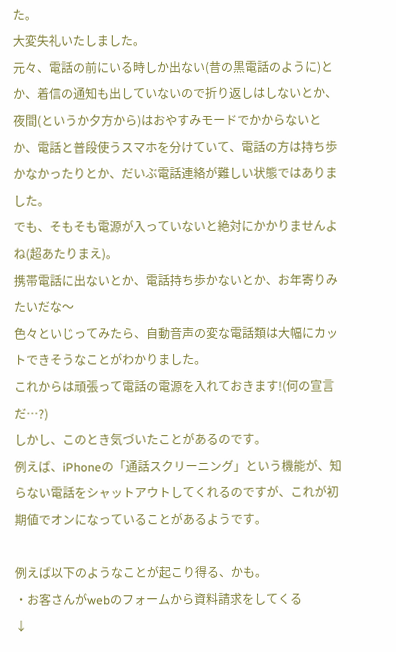た。
大変失礼いたしました。
元々、電話の前にいる時しか出ない(昔の黒電話のように)とか、着信の通知も出していないので折り返しはしないとか、夜間(というか夕方から)はおやすみモードでかからないとか、電話と普段使うスマホを分けていて、電話の方は持ち歩かなかったりとか、だいぶ電話連絡が難しい状態ではありました。
でも、そもそも電源が入っていないと絶対にかかりませんよね(超あたりまえ)。
携帯電話に出ないとか、電話持ち歩かないとか、お年寄りみたいだな〜
色々といじってみたら、自動音声の変な電話類は大幅にカットできそうなことがわかりました。
これからは頑張って電話の電源を入れておきます!(何の宣言だ…?)
しかし、このとき気づいたことがあるのです。
例えば、iPhoneの「通話スクリーニング」という機能が、知らない電話をシャットアウトしてくれるのですが、これが初期値でオンになっていることがあるようです。

例えば以下のようなことが起こり得る、かも。
・お客さんがwebのフォームから資料請求をしてくる
↓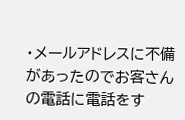・メールアドレスに不備があったのでお客さんの電話に電話をす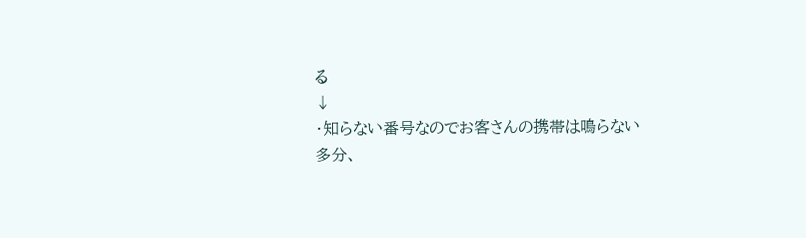る
↓
・知らない番号なのでお客さんの携帯は鳴らない
多分、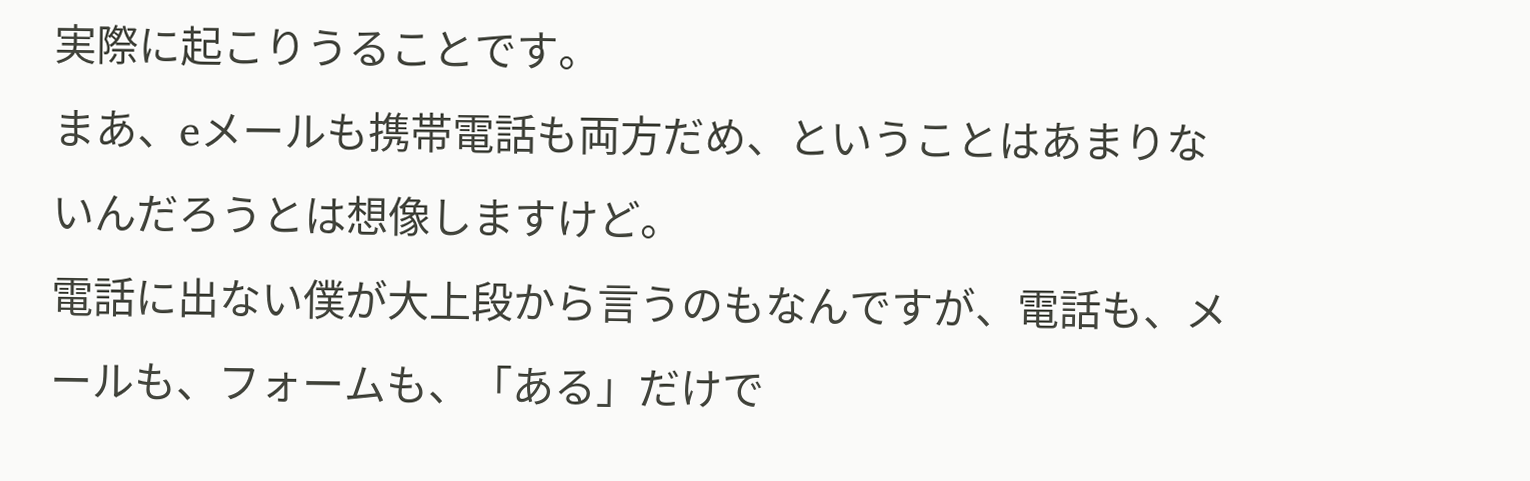実際に起こりうることです。
まあ、eメールも携帯電話も両方だめ、ということはあまりないんだろうとは想像しますけど。
電話に出ない僕が大上段から言うのもなんですが、電話も、メールも、フォームも、「ある」だけで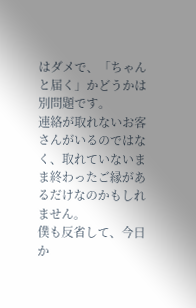はダメで、「ちゃんと届く」かどうかは別問題です。
連絡が取れないお客さんがいるのではなく、取れていないまま終わったご縁があるだけなのかもしれません。
僕も反省して、今日か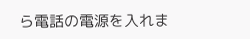ら電話の電源を入れま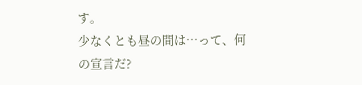す。
少なくとも昼の間は…って、何の宣言だ?